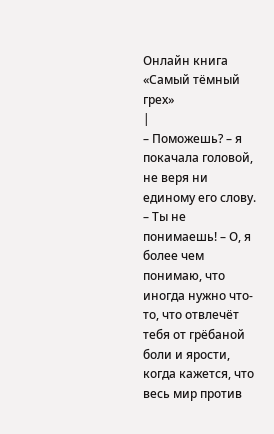Онлайн книга «Самый тёмный грех»
|
– Поможешь? – я покачала головой, не веря ни единому его слову. – Ты не понимаешь! – О, я более чем понимаю, что иногда нужно что-то, что отвлечёт тебя от грёбаной боли и ярости, когда кажется, что весь мир против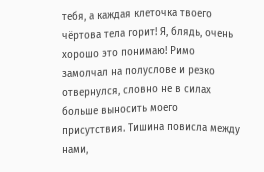тебя, а каждая клеточка твоего чёртова тела горит! Я, блядь, очень хорошо это понимаю! Римо замолчал на полуслове и резко отвернулся, словно не в силах больше выносить моего присутствия. Тишина повисла между нами,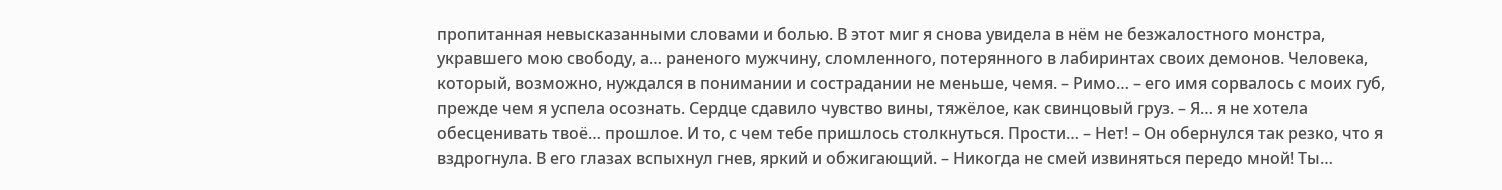пропитанная невысказанными словами и болью. В этот миг я снова увидела в нём не безжалостного монстра, укравшего мою свободу, а… раненого мужчину, сломленного, потерянного в лабиринтах своих демонов. Человека, который, возможно, нуждался в понимании и сострадании не меньше, чемя. – Римо… – его имя сорвалось с моих губ, прежде чем я успела осознать. Сердце сдавило чувство вины, тяжёлое, как свинцовый груз. – Я… я не хотела обесценивать твоё… прошлое. И то, с чем тебе пришлось столкнуться. Прости… – Нет! – Он обернулся так резко, что я вздрогнула. В его глазах вспыхнул гнев, яркий и обжигающий. – Никогда не смей извиняться передо мной! Ты…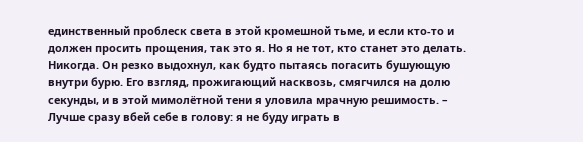единственный проблеск света в этой кромешной тьме, и если кто-то и должен просить прощения, так это я. Но я не тот, кто станет это делать. Никогда. Он резко выдохнул, как будто пытаясь погасить бушующую внутри бурю. Его взгляд, прожигающий насквозь, смягчился на долю секунды, и в этой мимолётной тени я уловила мрачную решимость. – Лучше сразу вбей себе в голову: я не буду играть в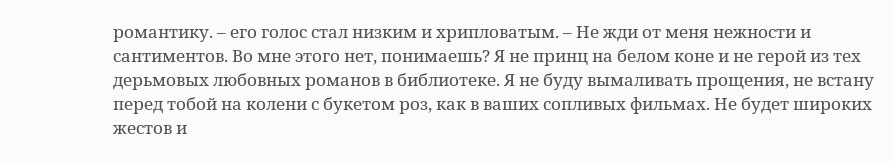романтику. – его голос стал низким и хрипловатым. – Не жди от меня нежности и сантиментов. Во мне этого нет, понимаешь? Я не принц на белом коне и не герой из тех дерьмовых любовных романов в библиотеке. Я не буду вымаливать прощения, не встану перед тобой на колени с букетом роз, как в ваших сопливых фильмах. Не будет широких жестов и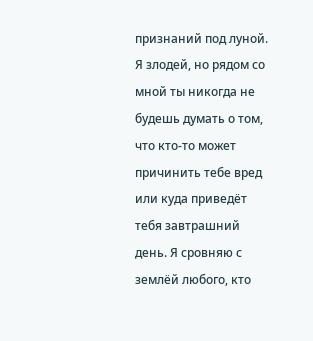признаний под луной. Я злодей, но рядом со мной ты никогда не будешь думать о том, что кто-то может причинить тебе вред или куда приведёт тебя завтрашний день. Я сровняю с землёй любого, кто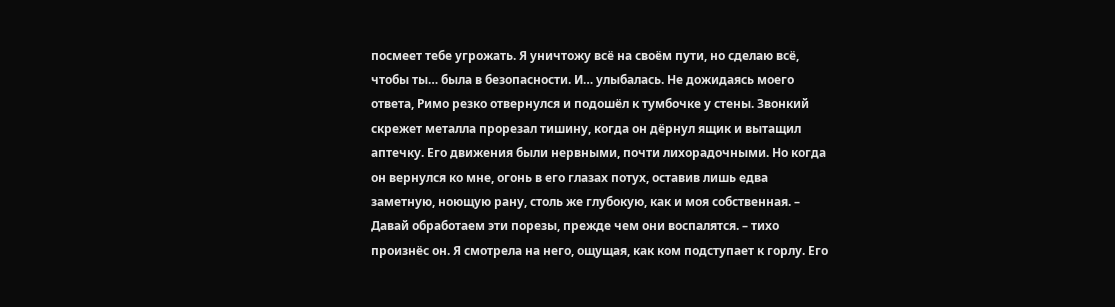посмеет тебе угрожать. Я уничтожу всё на своём пути, но сделаю всё, чтобы ты… была в безопасности. И… улыбалась. Не дожидаясь моего ответа, Римо резко отвернулся и подошёл к тумбочке у стены. Звонкий скрежет металла прорезал тишину, когда он дёрнул ящик и вытащил аптечку. Его движения были нервными, почти лихорадочными. Но когда он вернулся ко мне, огонь в его глазах потух, оставив лишь едва заметную, ноющую рану, столь же глубокую, как и моя собственная. – Давай обработаем эти порезы, прежде чем они воспалятся. – тихо произнёс он. Я смотрела на него, ощущая, как ком подступает к горлу. Его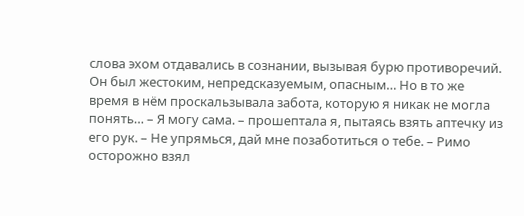слова эхом отдавались в сознании, вызывая бурю противоречий. Он был жестоким, непредсказуемым, опасным… Но в то же время в нём проскальзывала забота, которую я никак не могла понять… – Я могу сама. – прошептала я, пытаясь взять аптечку из его рук. – Не упрямься, дай мне позаботиться о тебе. – Римо осторожно взял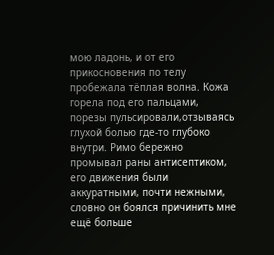мою ладонь, и от его прикосновения по телу пробежала тёплая волна. Кожа горела под его пальцами, порезы пульсировали,отзываясь глухой болью где-то глубоко внутри. Римо бережно промывал раны антисептиком, его движения были аккуратными, почти нежными, словно он боялся причинить мне ещё больше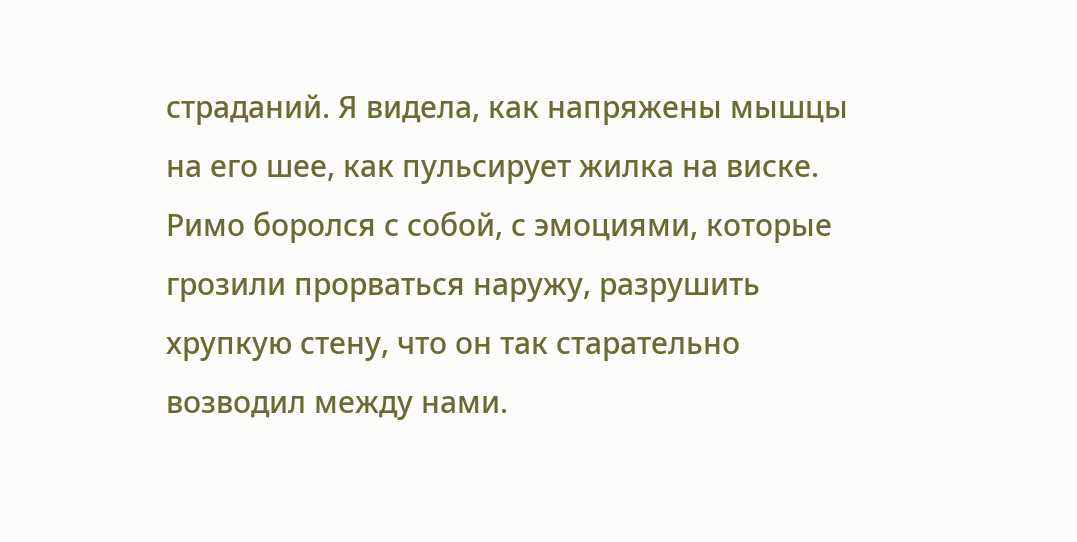страданий. Я видела, как напряжены мышцы на его шее, как пульсирует жилка на виске. Римо боролся с собой, с эмоциями, которые грозили прорваться наружу, разрушить хрупкую стену, что он так старательно возводил между нами.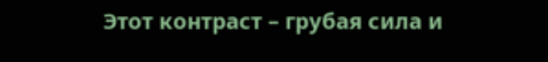Этот контраст – грубая сила и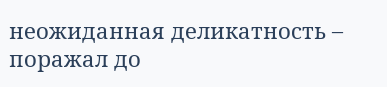неожиданная деликатность – поражал до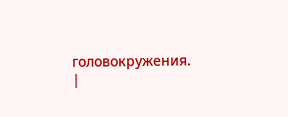головокружения. |